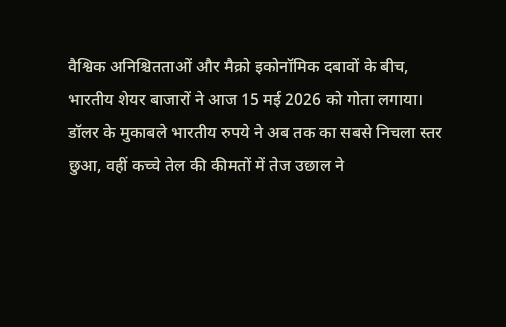वैश्विक अनिश्चितताओं और मैक्रो इकोनॉमिक दबावों के बीच, भारतीय शेयर बाजारों ने आज 15 मई 2026 को गोता लगाया। डॉलर के मुकाबले भारतीय रुपये ने अब तक का सबसे निचला स्तर छुआ, वहीं कच्चे तेल की कीमतों में तेज उछाल ने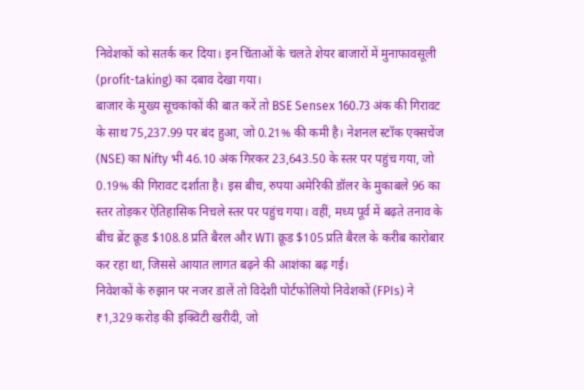निवेशकों को सतर्क कर दिया। इन चिंताओं के चलते शेयर बाजारों में मुनाफावसूली (profit-taking) का दबाव देखा गया।
बाजार के मुख्य सूचकांकों की बात करें तो BSE Sensex 160.73 अंक की गिरावट के साथ 75,237.99 पर बंद हुआ, जो 0.21% की कमी है। नेशनल स्टॉक एक्सचेंज (NSE) का Nifty भी 46.10 अंक गिरकर 23,643.50 के स्तर पर पहुंच गया, जो 0.19% की गिरावट दर्शाता है। इस बीच, रुपया अमेरिकी डॉलर के मुकाबले 96 का स्तर तोड़कर ऐतिहासिक निचले स्तर पर पहुंच गया। वहीं, मध्य पूर्व में बढ़ते तनाव के बीच ब्रेंट क्रूड $108.8 प्रति बैरल और WTI क्रूड $105 प्रति बैरल के करीब कारोबार कर रहा था, जिससे आयात लागत बढ़ने की आशंका बढ़ गई।
निवेशकों के रुझान पर नजर डालें तो विदेशी पोर्टफोलियो निवेशकों (FPIs) ने ₹1,329 करोड़ की इक्विटी खरीदी, जो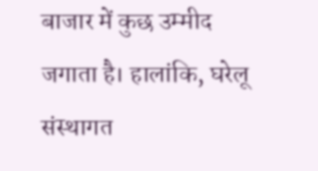बाजार में कुछ उम्मीद जगाता है। हालांकि, घरेलू संस्थागत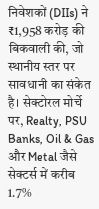निवेशकों (DIIs) ने ₹1,958 करोड़ की बिकवाली की, जो स्थानीय स्तर पर सावधानी का संकेत है। सेक्टोरल मोर्चे पर, Realty, PSU Banks, Oil & Gas और Metal जैसे सेक्टर्स में करीब 1.7%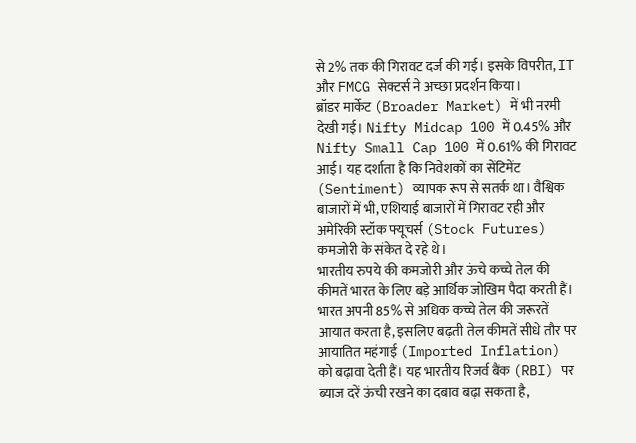से 2% तक की गिरावट दर्ज की गई। इसके विपरीत, IT और FMCG सेक्टर्स ने अच्छा प्रदर्शन किया।
ब्रॉडर मार्केट (Broader Market) में भी नरमी देखी गई। Nifty Midcap 100 में 0.45% और Nifty Small Cap 100 में 0.61% की गिरावट आई। यह दर्शाता है कि निवेशकों का सेंटिमेंट (Sentiment) व्यापक रूप से सतर्क था। वैश्विक बाजारों में भी, एशियाई बाजारों में गिरावट रही और अमेरिकी स्टॉक फ्यूचर्स (Stock Futures) कमजोरी के संकेत दे रहे थे।
भारतीय रुपये की कमजोरी और ऊंचे कच्चे तेल की कीमतें भारत के लिए बड़े आर्थिक जोखिम पैदा करती हैं। भारत अपनी 85% से अधिक कच्चे तेल की जरूरतें आयात करता है, इसलिए बढ़ती तेल कीमतें सीधे तौर पर आयातित महंगाई (Imported Inflation) को बढ़ावा देती हैं। यह भारतीय रिजर्व बैंक (RBI) पर ब्याज दरें ऊंची रखने का दबाव बढ़ा सकता है,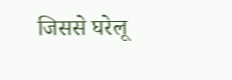जिससे घरेलू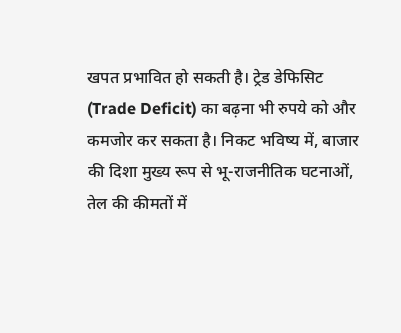खपत प्रभावित हो सकती है। ट्रेड डेफिसिट (Trade Deficit) का बढ़ना भी रुपये को और कमजोर कर सकता है। निकट भविष्य में, बाजार की दिशा मुख्य रूप से भू-राजनीतिक घटनाओं, तेल की कीमतों में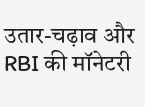उतार-चढ़ाव और RBI की मॉनेटरी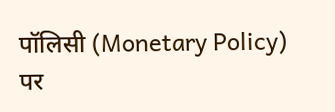पॉलिसी (Monetary Policy) पर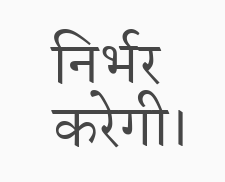निर्भर करेगी।